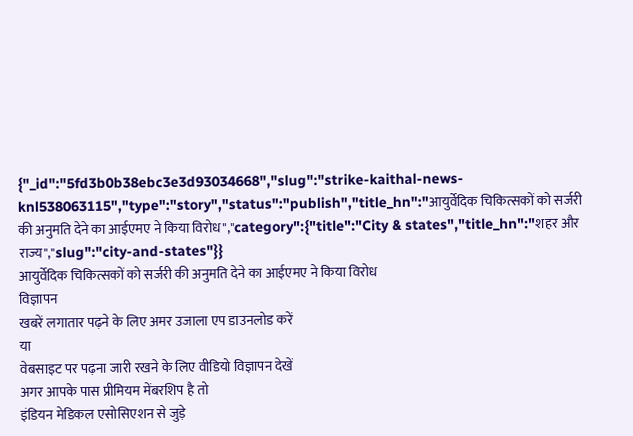{"_id":"5fd3b0b38ebc3e3d93034668","slug":"strike-kaithal-news-knl538063115","type":"story","status":"publish","title_hn":"आयुर्वेदिक चिकित्सकों को सर्जरी की अनुमति देने का आईएमए ने किया विरोध","category":{"title":"City & states","title_hn":"शहर और राज्य","slug":"city-and-states"}}
आयुर्वेदिक चिकित्सकों को सर्जरी की अनुमति देने का आईएमए ने किया विरोध
विज्ञापन
खबरें लगातार पढ़ने के लिए अमर उजाला एप डाउनलोड करें
या
वेबसाइट पर पढ़ना जारी रखने के लिए वीडियो विज्ञापन देखें
अगर आपके पास प्रीमियम मेंबरशिप है तो
इंडियन मेडिकल एसोसिएशन से जुड़े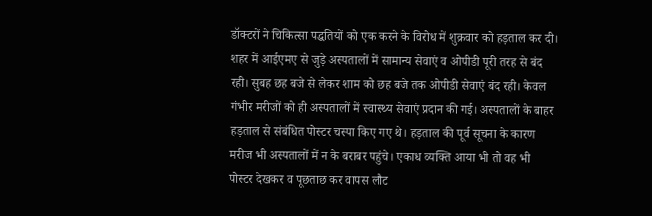डॉक्टरों ने चिकित्सा पद्धतियों को एक करने के विरोध में शुक्रवार को हड़ताल कर दी। शहर में आईएमए से जुड़े अस्पतालों में सामान्य सेवाएं व ओपीडी पूरी तरह से बंद रही। सुबह छह बजे से लेकर शाम को छह बजे तक ओपीडी सेवाएं बंद रही। केवल गंभीर मरीजों को ही अस्पतालों में स्वास्थ्य सेवाएं प्रदान की गई। अस्पतालों के बाहर हड़ताल से संबंधित पोस्टर चस्पा किए गए थे। हड़ताल की पूर्व सूचना के कारण मरीज भी अस्पतालों में न के बराबर पहुंचे। एकाध व्यक्ति आया भी तो वह भी पोस्टर देखकर व पूछताछ कर वापस लौट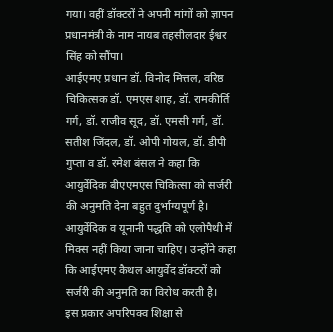गया। वहीं डॉक्टरों ने अपनी मांगों को ज्ञापन प्रधानमंत्री के नाम नायब तहसीलदार ईश्वर सिंह को सौंपा।
आईएमए प्रधान डॉ. विनोद मित्तल, वरिष्ठ चिकित्सक डॉ. एमएस शाह, डॉ. रामकीर्ति गर्ग, डॉ. राजीव सूद, डॉ. एमसी गर्ग, डॉ. सतीश जिंदल, डॉ. ओपी गोयल, डॉ. डीपी गुप्ता व डॉ. रमेश बंसल ने कहा कि आयुर्वेदिक बीएएमएस चिकित्सा को सर्जरी की अनुमति देना बहुत दुर्भाग्यपूर्ण है। आयुर्वेदिक व यूनानी पद्धति को एलोपैथी में मिक्स नहीं किया जाना चाहिए। उन्होंने कहा कि आईएमए कैथल आयुर्वेद डॉक्टरों को सर्जरी की अनुमति का विरोध करती है।
इस प्रकार अपरिपक्व शिक्षा से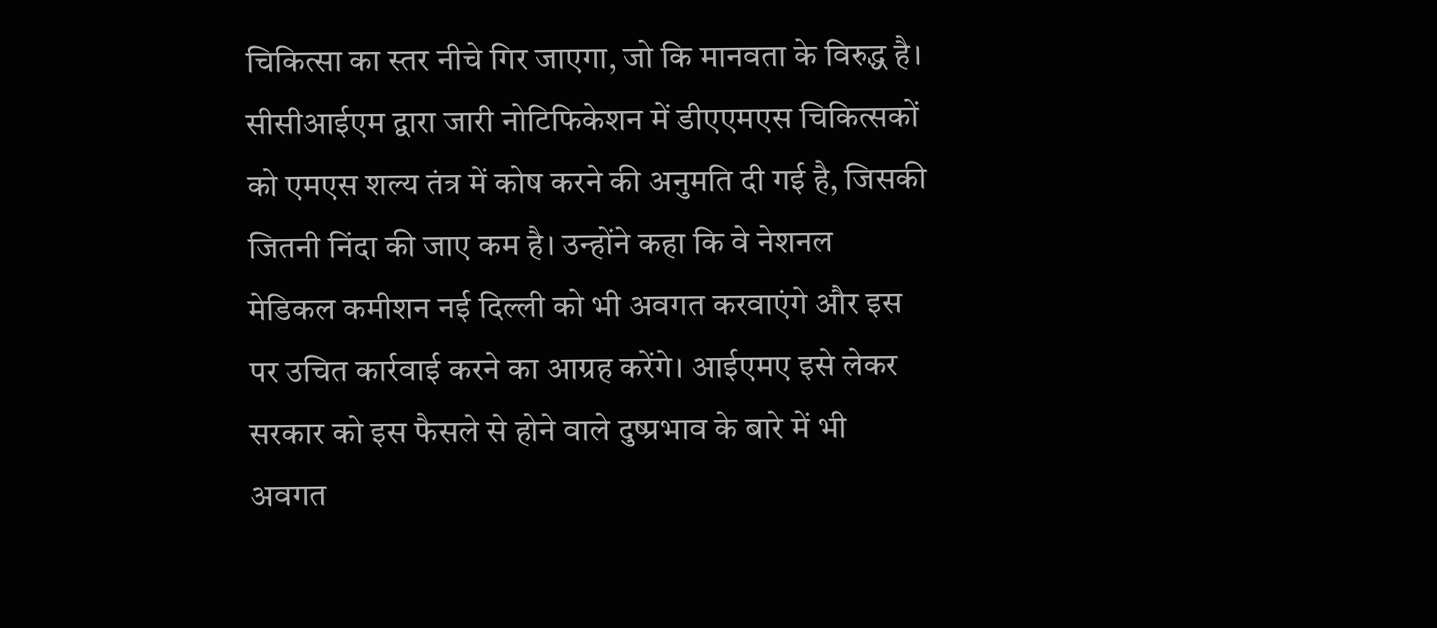चिकित्सा का स्तर नीचे गिर जाएगा, जो कि मानवता के विरुद्ध है। सीसीआईएम द्वारा जारी नोटिफिकेशन में डीएएमएस चिकित्सकों को एमएस शल्य तंत्र में कोष करने की अनुमति दी गई है, जिसकी जितनी निंदा की जाए कम है। उन्होंने कहा कि वे नेशनल मेडिकल कमीशन नई दिल्ली को भी अवगत करवाएंगे और इस पर उचित कार्रवाई करने का आग्रह करेंगे। आईएमए इसे लेकर सरकार को इस फैसले से होने वाले दुष्प्रभाव के बारे में भी अवगत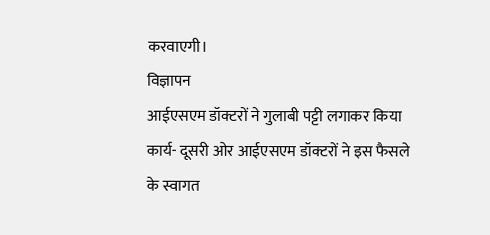करवाएगी।
विज्ञापन
आईएसएम डॉक्टरों ने गुलाबी पट्टी लगाकर किया कार्य- दूसरी ओर आईएसएम डॉक्टरों ने इस फैसले के स्वागत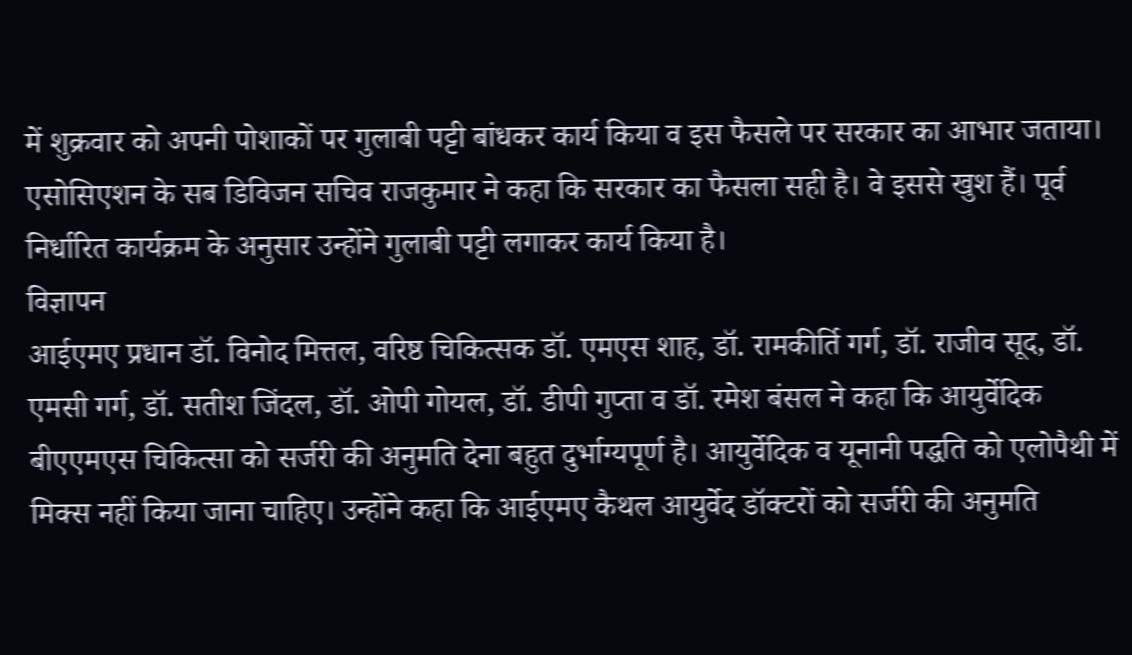में शुक्रवार को अपनी पोशाकों पर गुलाबी पट्टी बांधकर कार्य किया व इस फैसले पर सरकार का आभार जताया। एसोसिएशन के सब डिविजन सचिव राजकुमार ने कहा कि सरकार का फैसला सही है। वे इससे खुश हैं। पूर्व निर्धारित कार्यक्रम के अनुसार उन्होंने गुलाबी पट्टी लगाकर कार्य किया है।
विज्ञापन
आईएमए प्रधान डॉ. विनोद मित्तल, वरिष्ठ चिकित्सक डॉ. एमएस शाह, डॉ. रामकीर्ति गर्ग, डॉ. राजीव सूद, डॉ. एमसी गर्ग, डॉ. सतीश जिंदल, डॉ. ओपी गोयल, डॉ. डीपी गुप्ता व डॉ. रमेश बंसल ने कहा कि आयुर्वेदिक बीएएमएस चिकित्सा को सर्जरी की अनुमति देना बहुत दुर्भाग्यपूर्ण है। आयुर्वेदिक व यूनानी पद्धति को एलोपैथी में मिक्स नहीं किया जाना चाहिए। उन्होंने कहा कि आईएमए कैथल आयुर्वेद डॉक्टरों को सर्जरी की अनुमति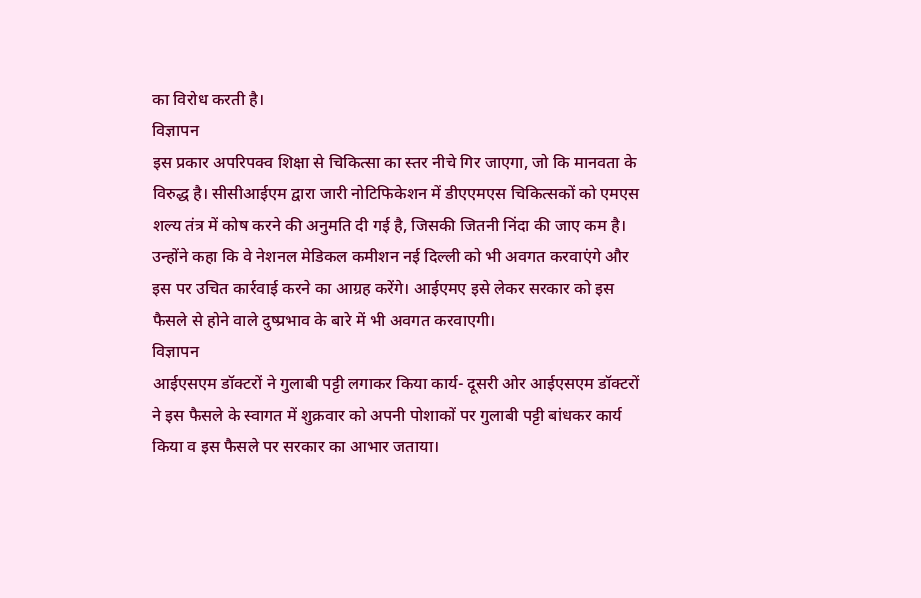का विरोध करती है।
विज्ञापन
इस प्रकार अपरिपक्व शिक्षा से चिकित्सा का स्तर नीचे गिर जाएगा, जो कि मानवता के विरुद्ध है। सीसीआईएम द्वारा जारी नोटिफिकेशन में डीएएमएस चिकित्सकों को एमएस शल्य तंत्र में कोष करने की अनुमति दी गई है, जिसकी जितनी निंदा की जाए कम है। उन्होंने कहा कि वे नेशनल मेडिकल कमीशन नई दिल्ली को भी अवगत करवाएंगे और इस पर उचित कार्रवाई करने का आग्रह करेंगे। आईएमए इसे लेकर सरकार को इस फैसले से होने वाले दुष्प्रभाव के बारे में भी अवगत करवाएगी।
विज्ञापन
आईएसएम डॉक्टरों ने गुलाबी पट्टी लगाकर किया कार्य- दूसरी ओर आईएसएम डॉक्टरों ने इस फैसले के स्वागत में शुक्रवार को अपनी पोशाकों पर गुलाबी पट्टी बांधकर कार्य किया व इस फैसले पर सरकार का आभार जताया।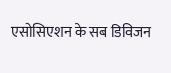एसोसिएशन के सब डिविजन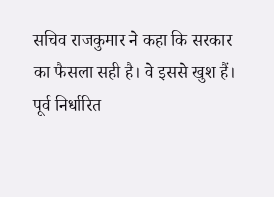सचिव राजकुमार ने कहा कि सरकार का फैसला सही है। वे इससे खुश हैं। पूर्व निर्धारित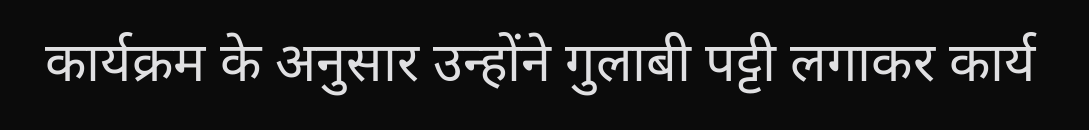कार्यक्रम के अनुसार उन्होंने गुलाबी पट्टी लगाकर कार्य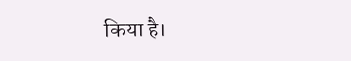किया है।